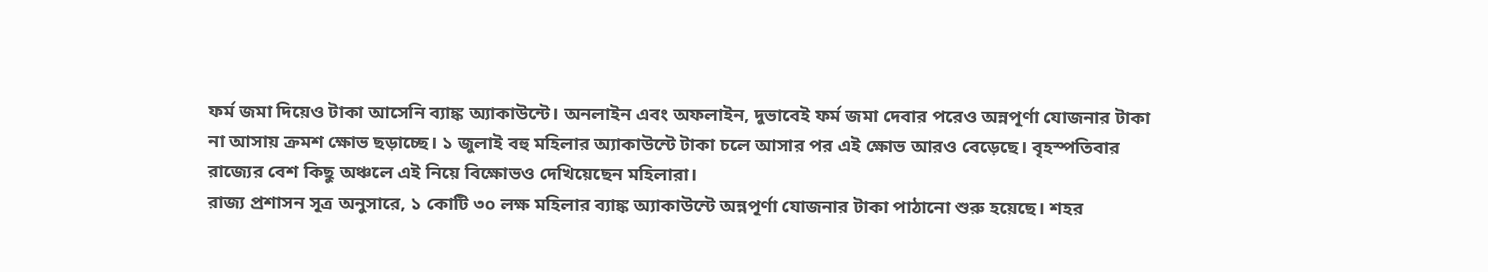ফর্ম জমা দিয়েও টাকা আসেনি ব্যাঙ্ক অ্যাকাউন্টে। অনলাইন এবং অফলাইন, দুভাবেই ফর্ম জমা দেবার পরেও অন্নপূর্ণা যোজনার টাকা না আসায় ক্রমশ ক্ষোভ ছড়াচ্ছে। ১ জুলাই বহু মহিলার অ্যাকাউন্টে টাকা চলে আসার পর এই ক্ষোভ আরও বেড়েছে। বৃহস্পতিবার রাজ্যের বেশ কিছু অঞ্চলে এই নিয়ে বিক্ষোভও দেখিয়েছেন মহিলারা।
রাজ্য প্রশাসন সূত্র অনুসারে, ১ কোটি ৩০ লক্ষ মহিলার ব্যাঙ্ক অ্যাকাউন্টে অন্নপূর্ণা যোজনার টাকা পাঠানো শুরু হয়েছে। শহর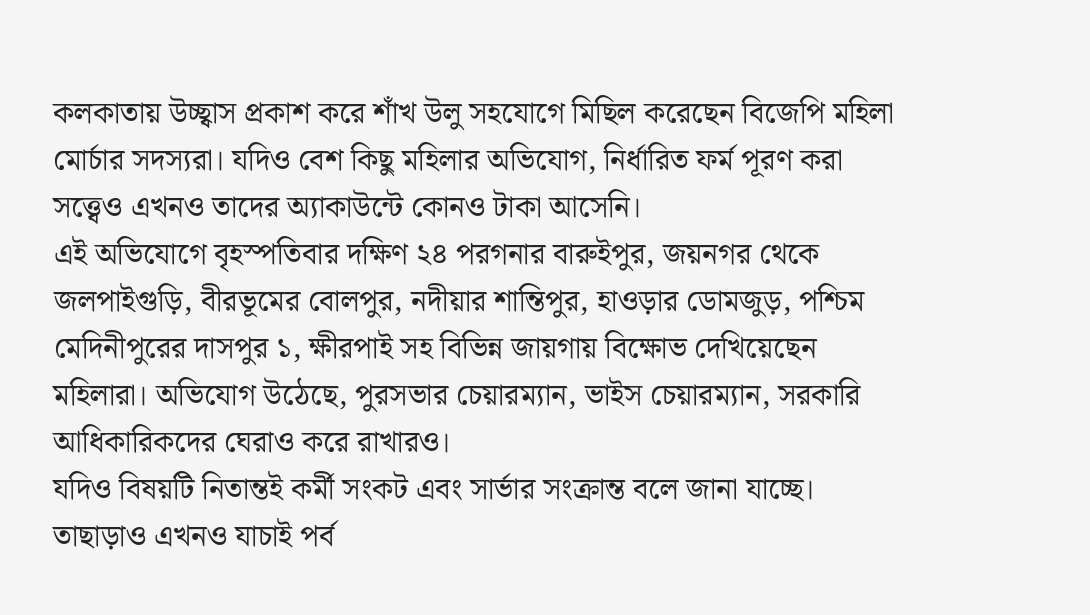কলকাতায় উচ্ছ্বাস প্রকাশ করে শাঁখ উলু সহযোগে মিছিল করেছেন বিজেপি মহিলা মোর্চার সদস্যরা। যদিও বেশ কিছু মহিলার অভিযোগ, নির্ধারিত ফর্ম পূরণ করা সত্ত্বেও এখনও তাদের অ্যাকাউন্টে কোনও টাকা আসেনি।
এই অভিযোগে বৃহস্পতিবার দক্ষিণ ২৪ পরগনার বারুইপুর, জয়নগর থেকে জলপাইগুড়ি, বীরভূমের বোলপুর, নদীয়ার শান্তিপুর, হাওড়ার ডোমজুড়, পশ্চিম মেদিনীপুরের দাসপুর ১, ক্ষীরপাই সহ বিভিন্ন জায়গায় বিক্ষোভ দেখিয়েছেন মহিলারা। অভিযোগ উঠেছে, পুরসভার চেয়ারম্যান, ভাইস চেয়ারম্যান, সরকারি আধিকারিকদের ঘেরাও করে রাখারও।
যদিও বিষয়টি নিতান্তই কর্মী সংকট এবং সার্ভার সংক্রান্ত বলে জানা যাচ্ছে। তাছাড়াও এখনও যাচাই পর্ব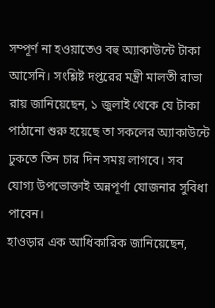সম্পূর্ণ না হওয়াতেও বহু অ্যাকাউন্টে টাকা আসেনি। সংশ্লিষ্ট দপ্তরের মন্ত্রী মালতী রাভা রায় জানিয়েছেন, ১ জুলাই থেকে যে টাকা পাঠানো শুরু হয়েছে তা সকলের অ্যাকাউন্টে ঢুকতে তিন চার দিন সময় লাগবে। সব যোগ্য উপভোক্তাই অন্নপূর্ণা যোজনার সুবিধা পাবেন।
হাওড়ার এক আধিকারিক জানিয়েছেন,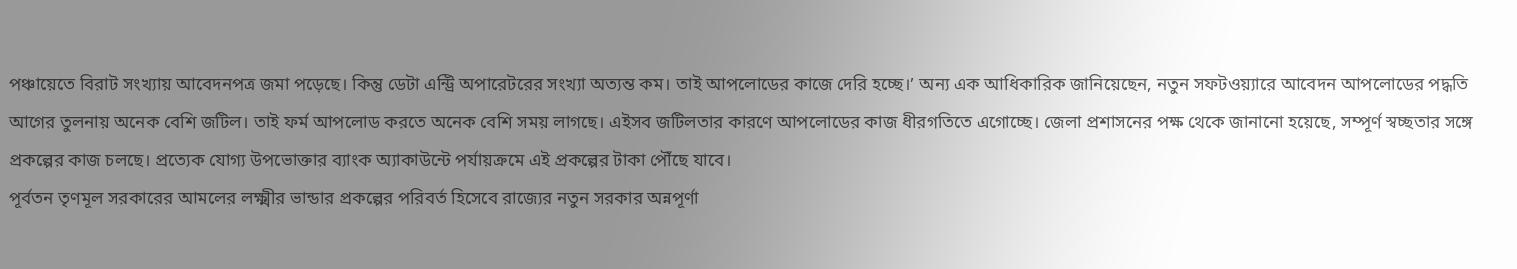পঞ্চায়েতে বিরাট সংখ্যায় আবেদনপত্র জমা পড়েছে। কিন্তু ডেটা এন্ট্রি অপারেটরের সংখ্যা অত্যন্ত কম। তাই আপলোডের কাজে দেরি হচ্ছে।’ অন্য এক আধিকারিক জানিয়েছেন, নতুন সফটওয়্যারে আবেদন আপলোডের পদ্ধতি আগের তুলনায় অনেক বেশি জটিল। তাই ফর্ম আপলোড করতে অনেক বেশি সময় লাগছে। এইসব জটিলতার কারণে আপলোডের কাজ ধীরগতিতে এগোচ্ছে। জেলা প্রশাসনের পক্ষ থেকে জানানো হয়েছে, সম্পূর্ণ স্বচ্ছতার সঙ্গে প্রকল্পের কাজ চলছে। প্রত্যেক যোগ্য উপভোক্তার ব্যাংক অ্যাকাউন্টে পর্যায়ক্রমে এই প্রকল্পের টাকা পৌঁছে যাবে।
পূর্বতন তৃণমূল সরকারের আমলের লক্ষ্মীর ভান্ডার প্রকল্পের পরিবর্ত হিসেবে রাজ্যের নতুন সরকার অন্নপূর্ণা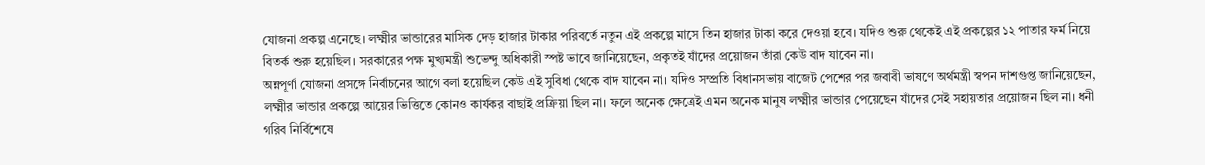যোজনা প্রকল্প এনেছে। লক্ষ্মীর ভান্ডারের মাসিক দেড় হাজার টাকার পরিবর্তে নতুন এই প্রকল্পে মাসে তিন হাজার টাকা করে দেওয়া হবে। যদিও শুরু থেকেই এই প্রকল্পের ১২ পাতার ফর্ম নিয়ে বিতর্ক শুরু হয়েছিল। সরকারের পক্ষ মুখ্যমন্ত্রী শুভেন্দু অধিকারী স্পষ্ট ভাবে জানিয়েছেন, প্রকৃতই যাঁদের প্রয়োজন তাঁরা কেউ বাদ যাবেন না।
অন্নপূর্ণা যোজনা প্রসঙ্গে নির্বাচনের আগে বলা হয়েছিল কেউ এই সুবিধা থেকে বাদ যাবেন না। যদিও সম্প্রতি বিধানসভায় বাজেট পেশের পর জবাবী ভাষণে অর্থমন্ত্রী স্বপন দাশগুপ্ত জানিয়েছেন, লক্ষ্মীর ভান্ডার প্রকল্পে আয়ের ভিত্তিতে কোনও কার্যকর বাছাই প্রক্রিয়া ছিল না। ফলে অনেক ক্ষেত্রেই এমন অনেক মানুষ লক্ষ্মীর ভান্ডার পেয়েছেন যাঁদের সেই সহায়তার প্রয়োজন ছিল না। ধনী গরিব নির্বিশেষে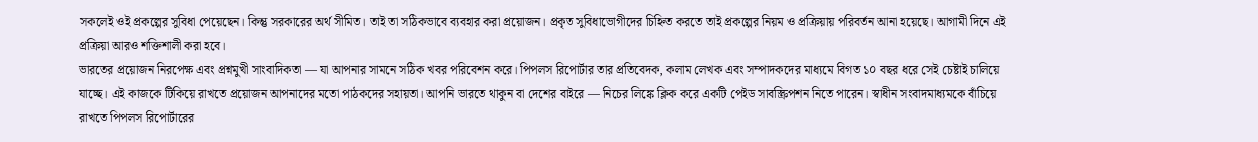সকলেই ওই প্রকল্পের সুবিধা পেয়েছেন। কিন্তু সরকারের অর্থ সীমিত। তাই তা সঠিকভাবে ব্যবহার করা প্রয়োজন। প্রকৃত সুবিধাভোগীদের চিহ্নিত করতে তাই প্রকল্পের নিয়ম ও প্রক্রিয়ায় পরিবর্তন আনা হয়েছে। আগামী দিনে এই প্রক্রিয়া আরও শক্তিশালী করা হবে।
ভারতের প্রয়োজন নিরপেক্ষ এবং প্রশ্নমুখী সাংবাদিকতা — যা আপনার সামনে সঠিক খবর পরিবেশন করে। পিপলস রিপোর্টার তার প্রতিবেদক, কলাম লেখক এবং সম্পাদকদের মাধ্যমে বিগত ১০ বছর ধরে সেই চেষ্টাই চালিয়ে যাচ্ছে। এই কাজকে টিকিয়ে রাখতে প্রয়োজন আপনাদের মতো পাঠকদের সহায়তা। আপনি ভারতে থাকুন বা দেশের বাইরে — নিচের লিঙ্কে ক্লিক করে একটি পেইড সাবস্ক্রিপশন নিতে পারেন। স্বাধীন সংবাদমাধ্যমকে বাঁচিয়ে রাখতে পিপলস রিপোর্টারের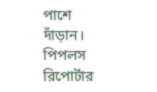পাশে দাঁড়ান। পিপলস রিপোর্টার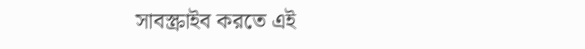সাবস্ক্রাইব করতে এই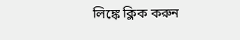লিঙ্কে ক্লিক করুন